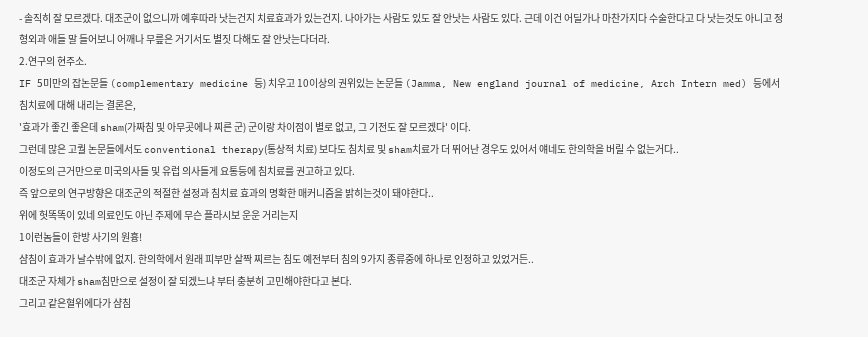- 솔직히 잘 모르겠다. 대조군이 없으니까 예후따라 낫는건지 치료효과가 있는건지. 나아가는 사람도 있도 잘 안낫는 사람도 있다. 근데 이건 어딜가나 마찬가지다 수술한다고 다 낫는것도 아니고 정형외과 애들 말 들어보니 어깨나 무릎은 거기서도 별짓 다해도 잘 안낫는다더라.
2.연구의 현주소.
IF 5미만의 잡논문들 (complementary medicine 등) 치우고 10이상의 권위있는 논문들 (Jamma, New england journal of medicine, Arch Intern med) 등에서 침치료에 대해 내리는 결론은,
'효과가 좋긴 좋은데 sham(가짜침 및 아무곳에나 찌른 군) 군이랑 차이점이 별로 없고, 그 기전도 잘 모르겠다' 이다.
그런데 많은 고퀄 논문들에서도 conventional therapy(통상적 치료) 보다도 침치료 및 sham치료가 더 뛰어난 경우도 있어서 얘네도 한의학을 버릴 수 없는거다..
이정도의 근거만으로 미국의사들 및 유럽 의사들게 요통등에 침치료를 권고하고 있다.
즉 앞으로의 연구방향은 대조군의 적절한 설정과 침치료 효과의 명확한 매커니즘을 밝히는것이 돼야한다..
위에 헛똑똑이 있네 의료인도 아닌 주제에 무슨 플라시보 운운 거리는지
1이런놈들이 한방 사기의 원흉!
샴침이 효과가 날수밖에 없지. 한의학에서 원래 피부만 살짝 찌르는 침도 예전부터 침의 9가지 종류중에 하나로 인정하고 있었거든..
대조군 자체가 sham침만으로 설정이 잘 되겠느냐 부터 충분히 고민해야한다고 본다.
그리고 같은혈위에다가 샴침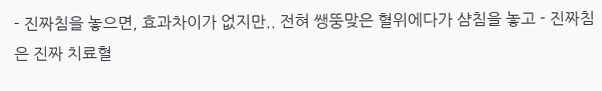- 진짜침을 놓으면, 효과차이가 없지만.. 전혀 쌩뚱맞은 혈위에다가 샴침을 놓고 - 진짜침은 진짜 치료혈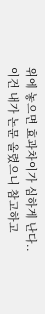위에 놓으면 효과차이가 심하게 난다.. 이건 내가 논문 올렸으니 참고하고